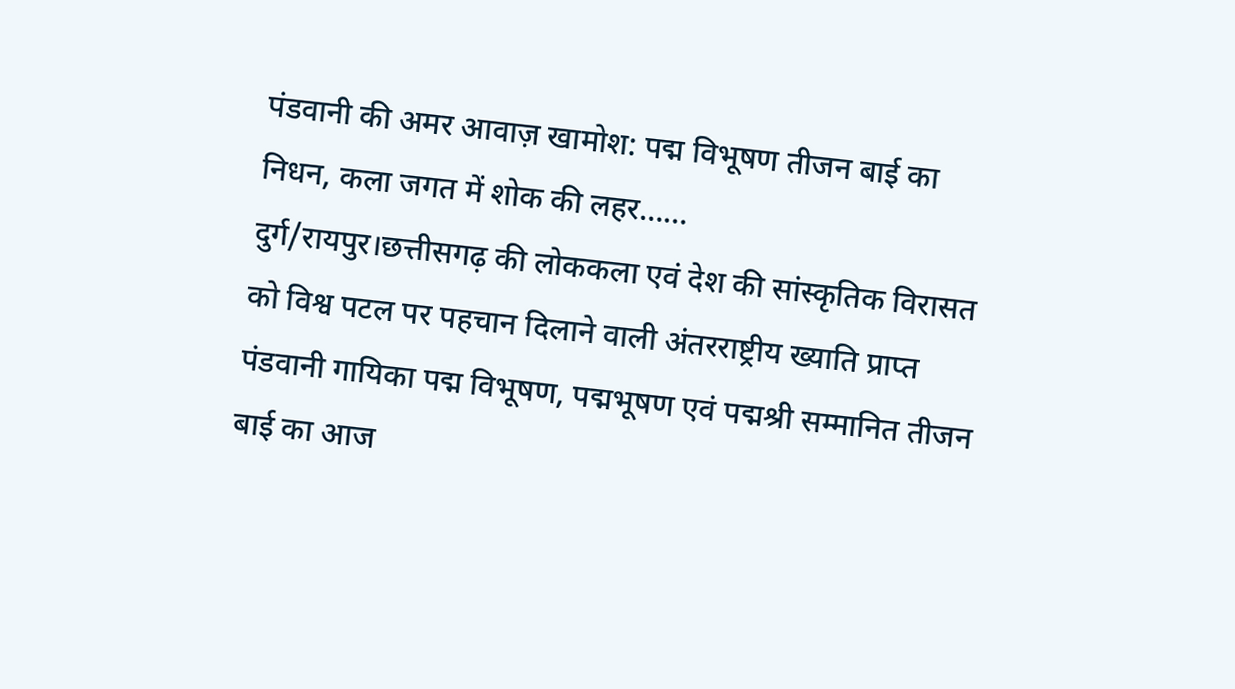पंडवानी की अमर आवाज़ खामोश: पद्म विभूषण तीजन बाई का निधन, कला जगत में शोक की लहर……
दुर्ग/रायपुर।छत्तीसगढ़ की लोककला एवं देश की सांस्कृतिक विरासत को विश्व पटल पर पहचान दिलाने वाली अंतरराष्ट्रीय ख्याति प्राप्त पंडवानी गायिका पद्म विभूषण, पद्मभूषण एवं पद्मश्री सम्मानित तीजन बाई का आज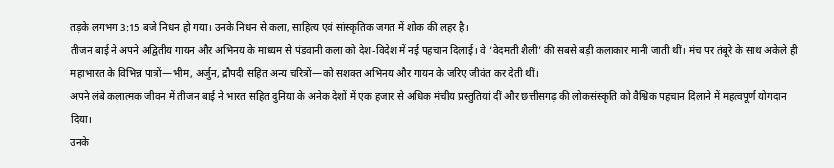तड़के लगभग 3:15 बजे निधन हो गया। उनके निधन से कला, साहित्य एवं सांस्कृतिक जगत में शोक की लहर है।
तीजन बाई ने अपने अद्वितीय गायन और अभिनय के माध्यम से पंडवानी कला को देश-विदेश में नई पहचान दिलाई। वे ‘वेदमती शैली’ की सबसे बड़ी कलाकार मानी जाती थीं। मंच पर तंबूरे के साथ अकेले ही महाभारत के विभिन्न पात्रों—भीम, अर्जुन, द्रौपदी सहित अन्य चरित्रों—को सशक्त अभिनय और गायन के जरिए जीवंत कर देती थीं।
अपने लंबे कलात्मक जीवन में तीजन बाई ने भारत सहित दुनिया के अनेक देशों में एक हजार से अधिक मंचीय प्रस्तुतियां दीं और छत्तीसगढ़ की लोकसंस्कृति को वैश्विक पहचान दिलाने में महत्वपूर्ण योगदान दिया।
उनके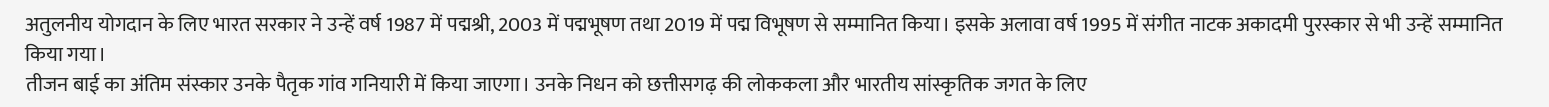अतुलनीय योगदान के लिए भारत सरकार ने उन्हें वर्ष 1987 में पद्मश्री, 2003 में पद्मभूषण तथा 2019 में पद्म विभूषण से सम्मानित किया। इसके अलावा वर्ष 1995 में संगीत नाटक अकादमी पुरस्कार से भी उन्हें सम्मानित किया गया।
तीजन बाई का अंतिम संस्कार उनके पैतृक गांव गनियारी में किया जाएगा। उनके निधन को छत्तीसगढ़ की लोककला और भारतीय सांस्कृतिक जगत के लिए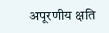अपूरणीय क्षति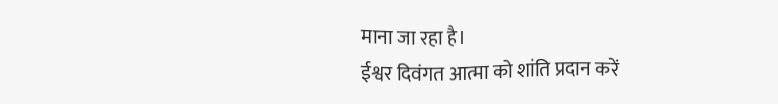माना जा रहा है।
ईश्वर दिवंगत आत्मा को शांति प्रदान करें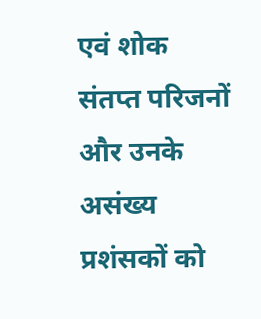एवं शोक संतप्त परिजनों और उनके असंख्य प्रशंसकों को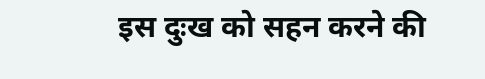इस दुःख को सहन करने की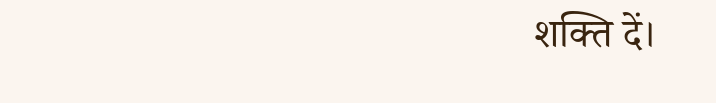शक्ति दें।